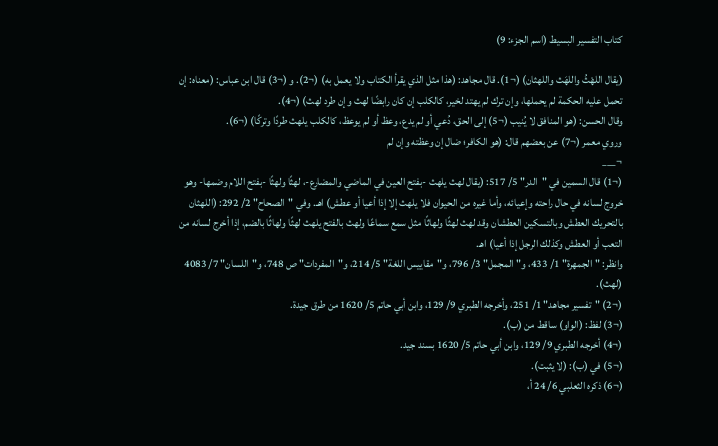كتاب التفسير البسيط (اسم الجزء: 9)

(يقال اللهْثُ واللهَث واللهثان) (¬1). قال مجاهد: (هذا مثل الذي يقرأ الكتاب ولا يعمل به) (¬2). و (¬3) قال ابن عباس: (معناه: إن تحمل عليه الحكمة لم يحملها، وإن ترك لم يهتد لخير، كالكلب إن كان رابضًا لهث وإن طرد لهث) (¬4).
وقال الحسن: (هو المنافق لا يُنيب (¬5) إلى الحق، دُعي أو لم يدع، وعظ أو لم يوعظ، كالكلب يلهث طردًا وتركًا) (¬6).
وروي معمر (¬7) عن بعضهم قال: (هو الكافر؛ ضال إن وعظته وإن لم
¬___
(¬1) قال السمين في "الدر" 5/ 517: (يقال لهث يلهث -بفتح العين في الماضي والمضارع-، لهثًا ولهثًا -بفتح اللام وضمها- وهو خروج لسانه في حال راحته وإعيائه، وأما غيره من الحيوان فلا يلهث إلا إذا أعيا أو عطش) اهـ. وفي "الصحاح" 2/ 292: (اللهثان بالتحريك العطش وبالتسكين العطشان وقد لهث لهثًا ولهاثًا مثل سمع سماعًا ولهث بالفتح يلهث لهثًا ولهاثًا بالضم، إذا أخرج لسانه من التعب أو العطش وكذلك الرجل إذا أعيا) اهـ.
وانظر: "الجمهرة" 1/ 433، و"المجمل" 3/ 796، و"مقاييس اللغة" 5/ 214، و"المفردات" ص 748، و"اللسان" 7/ 4083 (لهث).
(¬2) "تفسير مجاهد" 1/ 251، وأخرجه الطبري 9/ 129، وابن أبي حاتم 5/ 1620 من طرق جيدة.
(¬3) لفظ: (الواو) ساقط من (ب).
(¬4) أخرجه الطبري 9/ 129، وابن أبي حاتم 5/ 1620 بسند جيد.
(¬5) في (ب): (لا يثبت).
(¬6) ذكره الثعلبي 6/ 24 أ،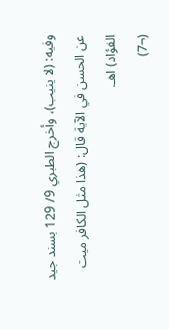وفيه: (لا ينيب)، وأخرج الطبري 9/ 129 بسند جيد عن الحسن في الآية قال: (هذا مثل الكافر ميت الفؤاد) اهـ.
(¬7)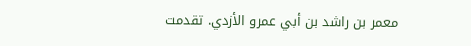معمر بن راشد بن أبي عمرو الأزدي. تقدمت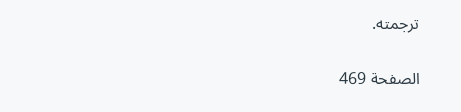ترجمته.

الصفحة 469